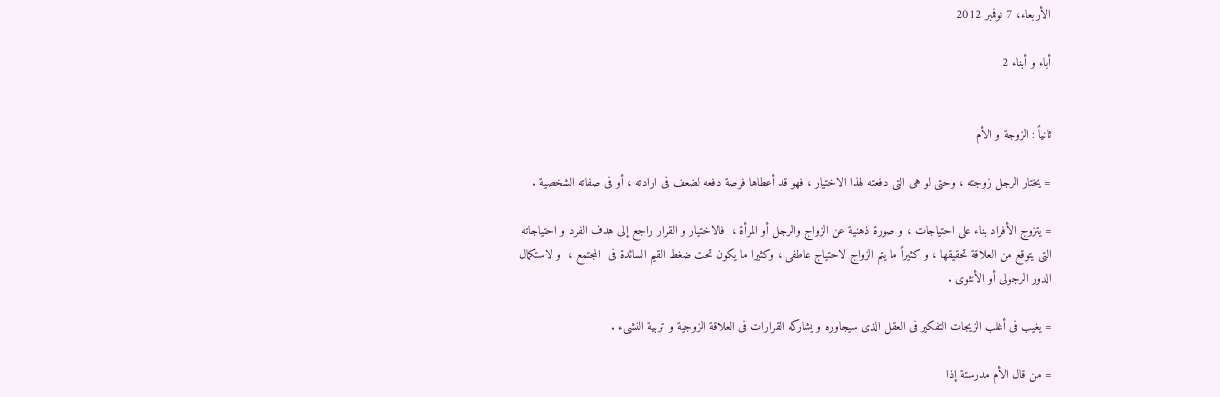الأربعاء، 7 نوفمبر 2012

أباء و أبناء 2


ثانياً : الزوجة و الأم

= يختار الرجل زوجته ، وحتى لو هى التى دفعته لهذا الاختيار ، فهو قد أعطاها فرصة دفعه لضعف فى ارادته ، أو فى صفاته الشخصية .

= يتزوج الأفراد بناء على احتياجات ، و صورة ذهنية عن الزواج والرجل أو المرأة ،  فالاختيار و القرار راجع إلى هدف الفرد و احتياجاته التى يتوقع من العلاقة تحقيقها ، و كثيراً ما يتم الزواج لاحتياج عاطفى ، وكثيرا ما يكون تحت ضغط القيم السائدة فى  المجتمع ،  و لاستكمال الدور الرجولى أو الأنثوى .

= يغيب فى أغلب الزيجات التفكير فى العقل الذى سيجاوره و يشاركه القرارات فى العلاقة الزوجية و تربية النشىء .

= من قال الأم مدرستة إذا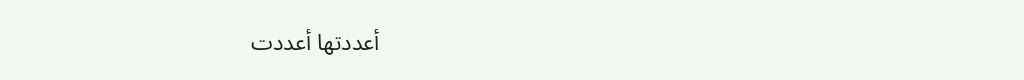أعددتها أعددت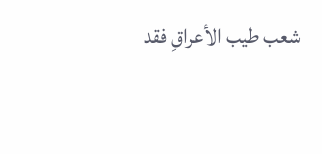شعب طيب الأعراقِ فقد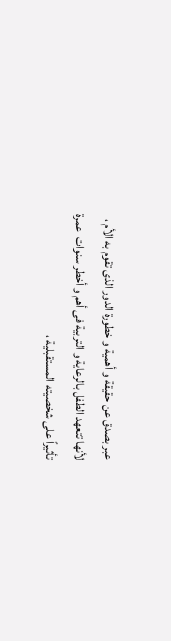عبر بصدق عن حقيقة و أهمية و خطورة الدور الذى تقوم به الأم ، لأنها تتعهد الطفل بالرعاية و التربية فى أهم و أخطر سنوات  عمرة تأثيراً على شخصيته المستقبلية ،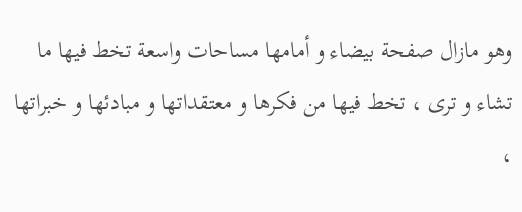وهو مازال صفحة بيضاء و أمامها مساحات واسعة تخط فيها ما تشاء و ترى ، تخط فيها من فكرها و معتقداتها و مبادئها و خبراتها ،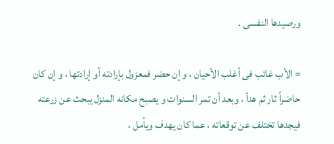ورصيدها النفسى .

= الأب غائب فى أغلب الأحيان ، و إن حضر فمعزول بإرادته أو إرادتها ، و إن كان حاضراً ثار ثم هدأ ، وبعد أن تمر السنوات و يصبح مكانه المنزل يبحث عن زرعته فيجدها تختلف عن توقعاته ، عما كان يهدف ويأمل ،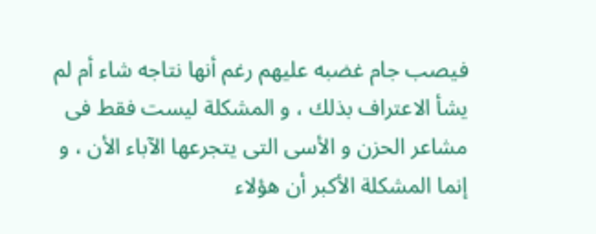فيصب جام غضبه عليهم رغم أنها نتاجه شاء أم لم يشأ الاعتراف بذلك ، و المشكلة ليست فقط فى مشاعر الحزن و الأسى التى يتجرعها الآباء الأن ، و إنما المشكلة الأكبر أن هؤلاء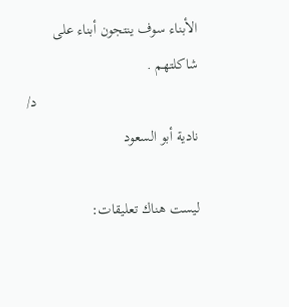الأبناء سوف ينتجون أبناء على شاكلتهم .
                                           د/ نادية أبو السعود

ليست هناك تعليقات: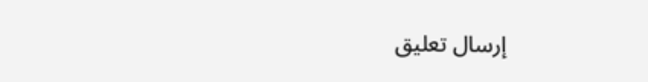إرسال تعليق